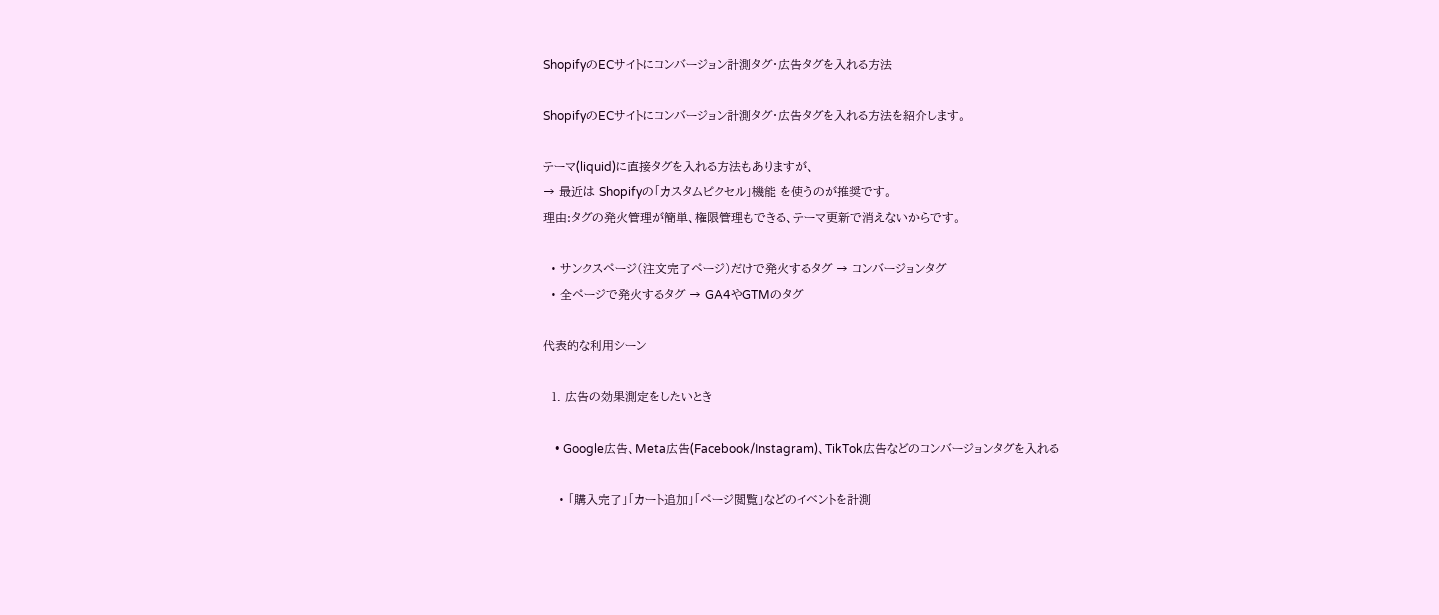ShopifyのECサイトにコンバージョン計測タグ・広告タグを入れる方法

ShopifyのECサイトにコンバージョン計測タグ・広告タグを入れる方法を紹介します。

テーマ(liquid)に直接タグを入れる方法もありますが、
→ 最近は Shopifyの「カスタムピクセル」機能 を使うのが推奨です。
理由:タグの発火管理が簡単、権限管理もできる、テーマ更新で消えないからです。

  • サンクスページ(注文完了ページ)だけで発火するタグ → コンバージョンタグ
  • 全ページで発火するタグ → GA4やGTMのタグ

代表的な利用シーン

  1. 広告の効果測定をしたいとき

    • Google広告、Meta広告(Facebook/Instagram)、TikTok広告などのコンバージョンタグを入れる

    • 「購入完了」「カート追加」「ページ閲覧」などのイベントを計測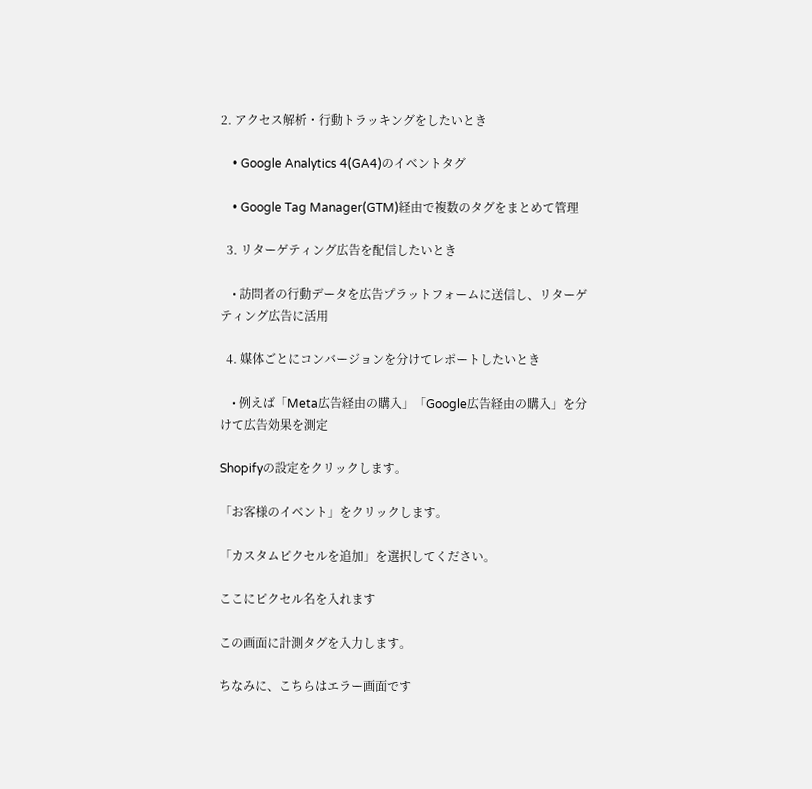2. アクセス解析・行動トラッキングをしたいとき

    • Google Analytics 4(GA4)のイベントタグ

    • Google Tag Manager(GTM)経由で複数のタグをまとめて管理

  3. リターゲティング広告を配信したいとき

    • 訪問者の行動データを広告プラットフォームに送信し、リターゲティング広告に活用

  4. 媒体ごとにコンバージョンを分けてレポートしたいとき

    • 例えば「Meta広告経由の購入」「Google広告経由の購入」を分けて広告効果を測定

Shopifyの設定をクリックします。

「お客様のイベント」をクリックします。

「カスタムピクセルを追加」を選択してください。

ここにピクセル名を入れます

この画面に計測タグを入力します。

ちなみに、こちらはエラー画面です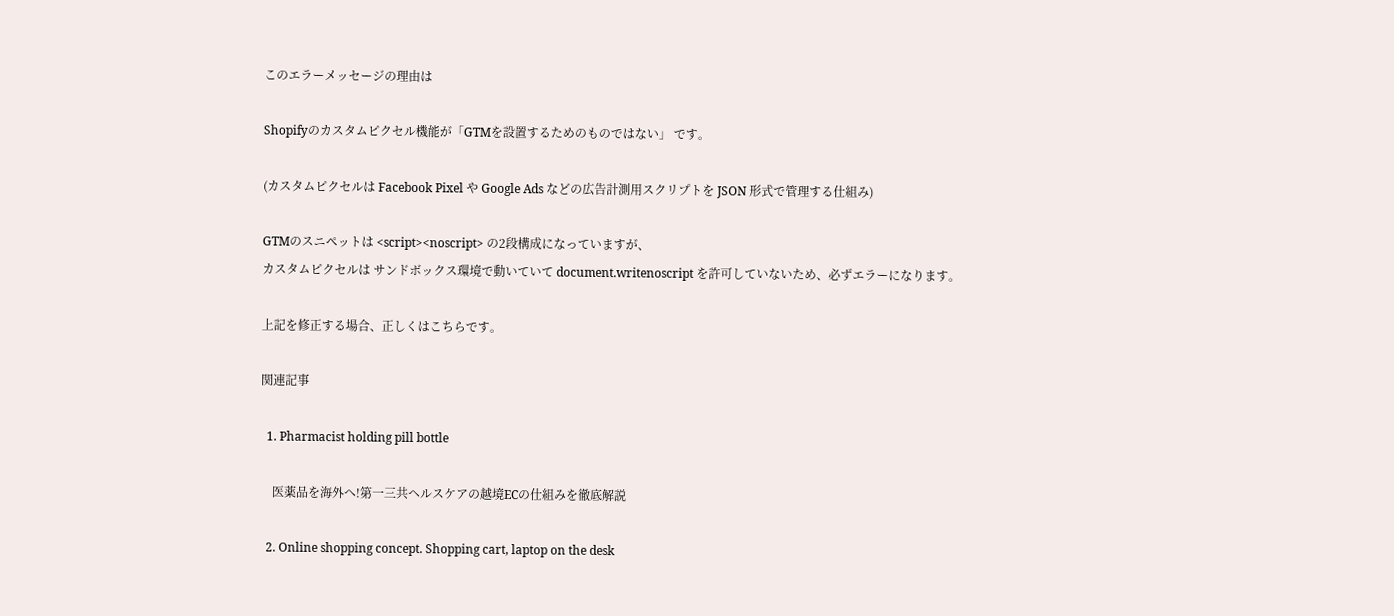このエラーメッセージの理由は

Shopifyのカスタムピクセル機能が「GTMを設置するためのものではない」 です。

(カスタムピクセルは Facebook Pixel や Google Ads などの広告計測用スクリプトを JSON 形式で管理する仕組み)

GTMのスニペットは <script><noscript> の2段構成になっていますが、
カスタムピクセルは サンドボックス環境で動いていて document.writenoscript を許可していないため、必ずエラーになります。

上記を修正する場合、正しくはこちらです。

関連記事

  1. Pharmacist holding pill bottle

    医薬品を海外へ!第一三共ヘルスケアの越境ECの仕組みを徹底解説

  2. Online shopping concept. Shopping cart, laptop on the desk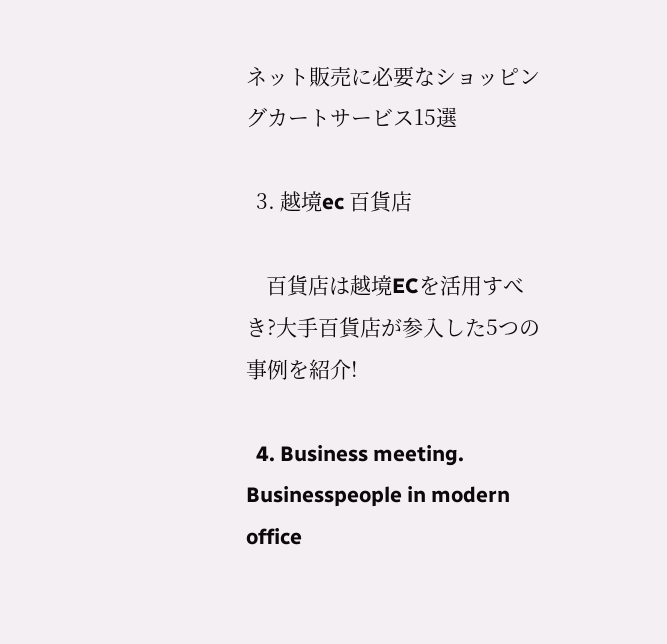ネット販売に必要なショッピングカートサービス15選

  3. 越境ec 百貨店

    百貨店は越境ECを活用すべき?大手百貨店が参入した5つの事例を紹介!

  4. Business meeting. Businesspeople in modern office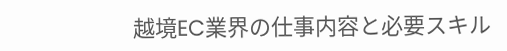越境EC業界の仕事内容と必要スキル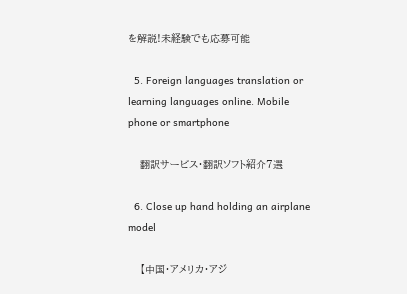を解説!未経験でも応募可能

  5. Foreign languages translation or learning languages online. Mobile phone or smartphone

    翻訳サービス・翻訳ソフト紹介7選

  6. Close up hand holding an airplane model

    【中国・アメリカ・アジ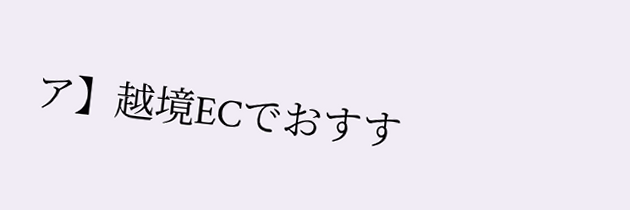ア】越境ECでおすす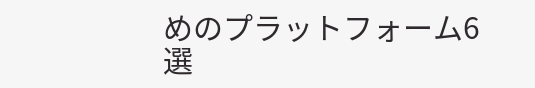めのプラットフォーム6選